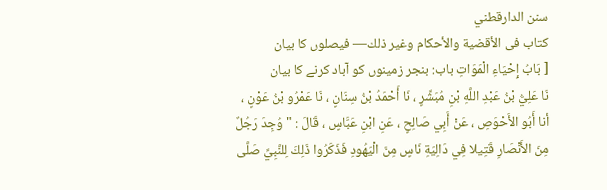سنن الدارقطني
كتاب فى الأقضية والأحكام وغير ذلك— فیصلوں کا بیان
[ بَابُ إِحْيَاءِ الْمَوَاتِ باب: بنجر زمینوں کو آباد کرنے کا بیان
نَا عَلِيُّ بْنُ عَبْدِ اللَّهِ بْنِ مُبَشِّرٍ ، نَا أَحْمَدُ بْنُ سِنَانٍ ، نَا عَمْرُو بْنُ عَوْنٍ ، أنا أَبُو الأَحْوَصِ ، عَنْ أَبِي صَالِحٍ ، عَنِ ابْنِ عَبَّاسٍ ، قَالَ : " وُجِدَ رَجُلٌ مِنَ الأَنْصَارِ قَتِيلا فِي دَالِيَةِ نَاسٍ مِنَ الْيَهُودِ فَذَكَرُوا ذَلِكَ لِلنَّبِيِّ صَلَّى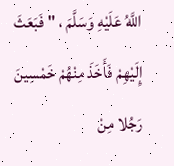اللَّهُ عَلَيْهِ وَسَلَّمَ ، " فَبَعَثَ إِلَيْهِمْ فَأَخَذَ مِنْهُمْ خَمْسِينَ رَجُلا مِنْ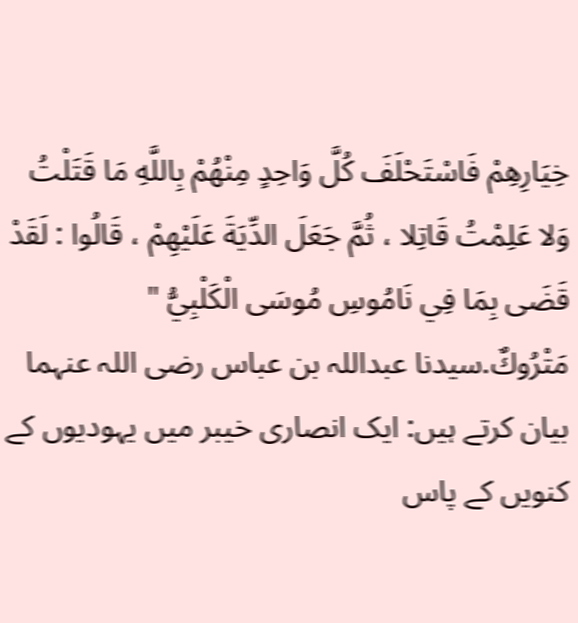خِيَارِهِمْ فَاسْتَحْلَفَ كُلَّ وَاحِدٍ مِنْهُمْ بِاللَّهِ مَا قَتَلْتُ وَلا عَلِمْتُ قَاتِلا ، ثُمَّ جَعَلَ الدِّيَةَ عَلَيْهِمْ ، قَالُوا : لَقَدْ قَضَى بِمَا فِي نَامُوسِ مُوسَى الْكَلْبِيُّ " مَتْرُوكٌ.سیدنا عبداللہ بن عباس رضی اللہ عنہما بیان کرتے ہیں: ایک انصاری خیبر میں یہودیوں کے کنویں کے پاس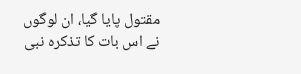مقتول پایا گیا، ان لوگوں نے اس بات کا تذکرہ نبی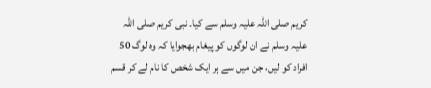کریم صلی اللہ علیہ وسلم سے کیا۔ نبی کریم صلی اللہ علیہ وسلم نے ان لوگوں کو پیغام بھجوایا کہ وہ لوگ 50 افراد کو لیں، جن میں سے ہر ایک شخص کا نام لے کر قسم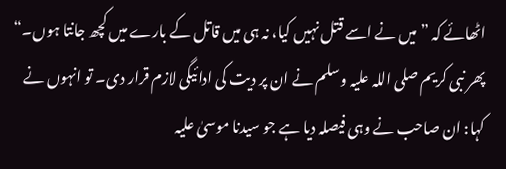اٹھائے کہ ”میں نے اسے قتل نہیں کیا، نہ ہی میں قاتل کے بارے میں کچھ جانتا ہوں۔“ پھر نبی کریم صلی اللہ علیہ وسلم نے ان پر دیت کی ادائیگی لازم قرار دی۔ تو انہوں نے کہا: ان صاحب نے وہی فیصلہ دیا ہے جو سیدنا موسیٰ علیہ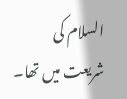السلام کی شریعت میں تھا۔